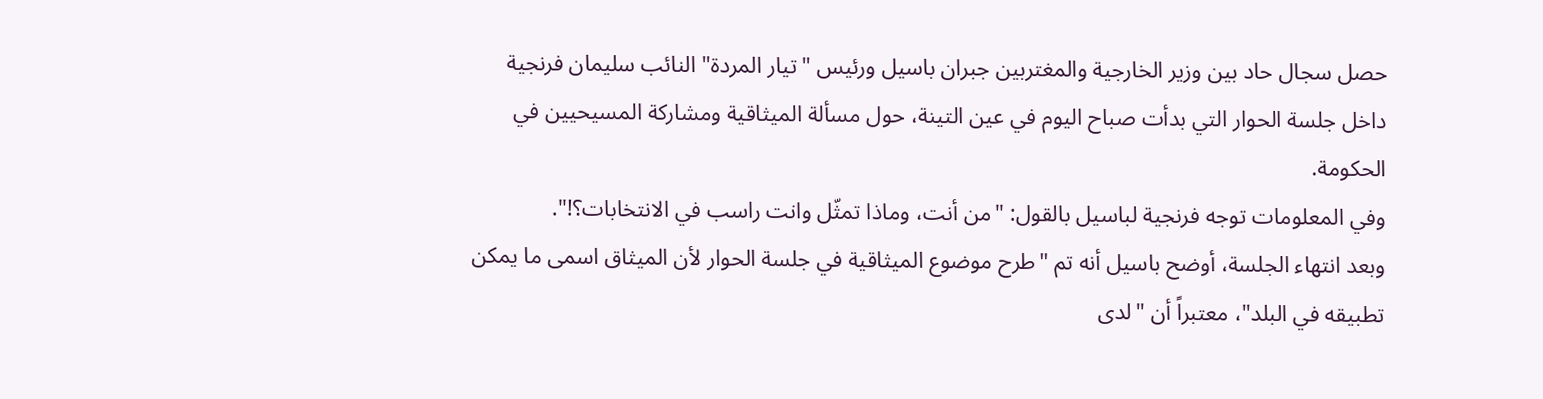حصل سجال حاد بين وزير الخارجية والمغتربين جبران باسيل ورئيس "تيار المردة" النائب سليمان فرنجية داخل جلسة الحوار التي بدأت صباح اليوم في عين التينة، حول مسألة الميثاقية ومشاركة المسيحيين في الحكومة.
وفي المعلومات توجه فرنجية لباسيل بالقول: "من أنت، وماذا تمثّل وانت راسب في الانتخابات؟!".
وبعد انتهاء الجلسة، أوضح باسيل أنه تم "طرح موضوع الميثاقية في جلسة الحوار لأن الميثاق اسمى ما يمكن تطبيقه في البلد"، معتبراً أن "لدى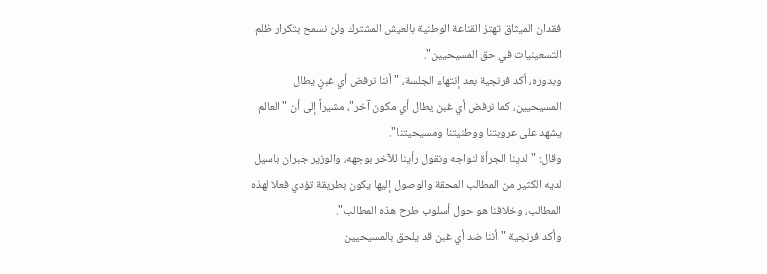فقدان الميثاق تهتز القناعة الوطنية بالعيش المشترك ولن نسمح بتكرار ظلم التسعينيات في حق المسيحيين".
وبدوره، أكد فرنجية بعد إنتهاء الجلسة، "أننا نرفض أي غبنٍ يطال المسيحيين، كما نرفض أي غبن يطال أي مكون آخر"، مشيراً إلى أن "العالم يشهد على عروبتنا ووطنيتنا ومسيحيتنا".
وقال: "لدينا الجرأة لنواجه ونقول رأينا للآخر بوجهه، والوزير جبران باسيل لديه الكثير من المطالب المحقة والوصول إليها يكون بطريقة تؤدي فعلا لهذه المطالب، وخلافنا هو حول أسلوب طرح هذه المطالب".
وأكد فرنجية "أننا ضد أي غبن قد يلحق بالمسيحيين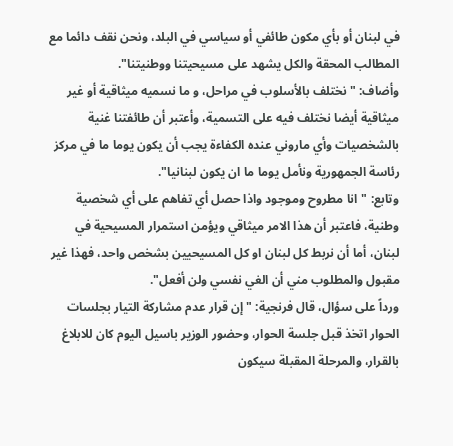في لبنان أو بأي مكون طائفي أو سياسي في البلد، ونحن نقف دائما مع المطالب المحقة والكل يشهد على مسيحيتنا ووطنيتنا".
وأضاف: "نختلف بالأسلوب في مراحل، و ما نسميه ميثاقية أو غير ميثاقية أيضا نختلف فيه على التسمية، وأعتبر أن طائفتنا غنية بالشخصيات وأي ماروني عنده الكفاءة يجب أن يكون يوما ما في مركز رئاسة الجمهورية ونأمل يوما ما ان يكون لبنانيا".
وتابع: "انا مطروح وموجود واذا حصل أي تفاهم على أي شخصية وطنية، فاعتبر أن هذا الامر ميثاقي ويؤمن استمرار المسيحية في لبنان، أما أن نربط كل لبنان او كل المسيحيين بشخص واحد، فهذا غير مقبول والمطلوب مني أن الغي نفسي ولن أفعل".
ورداً على سؤال، قال فرنجية: "إن قرار عدم مشاركة التيار بجلسات الحوار اتخذ قبل جلسة الحوار، وحضور الوزير باسيل اليوم كان للابلاغ بالقرار، والمرحلة المقبلة سيكون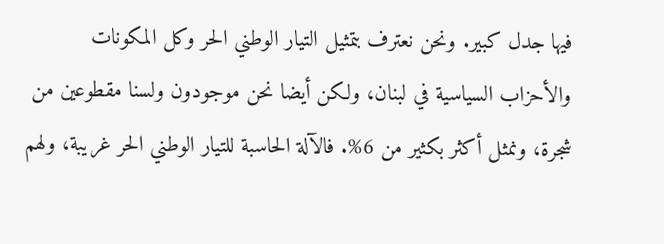فيها جدل كبير. ونحن نعترف بتمثيل التيار الوطني الحر وكل المكونات والأحزاب السياسية في لبنان، ولكن أيضا نحن موجودون ولسنا مقطوعين من شجرة، ونمثل أكثر بكثير من 6%. فالآلة الحاسبة للتيار الوطني الحر غريبة، ولهم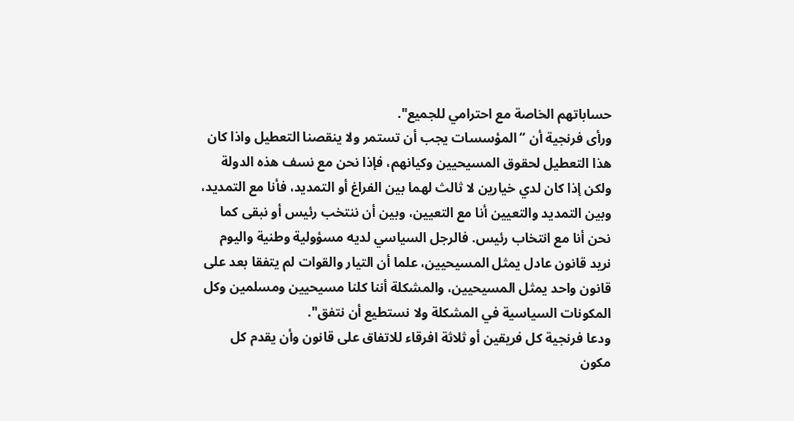حساباتهم الخاصة مع احترامي للجميع".
ورأى فرنجية أن “المؤسسات يجب أن تستمر ولا ينقصنا التعطيل واذا كان هذا التعطيل لحقوق المسيحيين وكيانهم، فإذا نحن مع نسف هذه الدولة ولكن إذا كان لدي خيارين لا ثالث لهما بين الفراغ أو التمديد، فأنا مع التمديد، وبين التمديد والتعيين أنا مع التعيين، وبين أن ننتخب رئيس أو نبقى كما نحن أنا مع انتخاب رئيس. فالرجل السياسي لديه مسؤولية وطنية واليوم نريد قانون عادل يمثل المسيحيين، علما أن التيار والقوات لم يتفقا بعد على قانون واحد يمثل المسيحيين، والمشكلة أننا كلنا مسيحيين ومسلمين وكل المكونات السياسية في المشكلة ولا نستطيع أن نتفق".
ودعا فرنجية كل فريقين أو ثلاثة افرقاء للاتفاق على قانون وأن يقدم كل مكون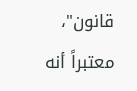قانون"، معتبراً أنه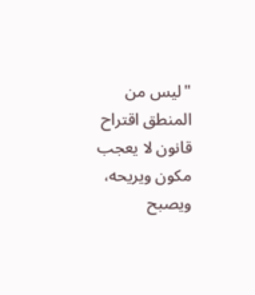"ليس من المنطق اقتراح قانون لا يعجب مكون ويريحه، ويصبح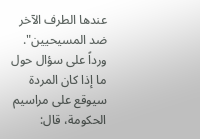عندها الطرف الآخر ضد المسيحيين".
ورداً على سؤال حول ما إذا كان المردة سيوقع على مراسيم الحكومة، قال: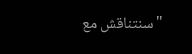"سنتناقش مع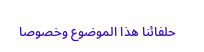حلفائنا هذا الموضوع وخصوصا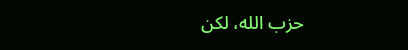حزب الله، لكن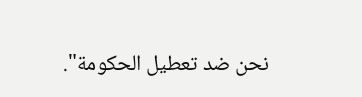نحن ضد تعطيل الحكومة".